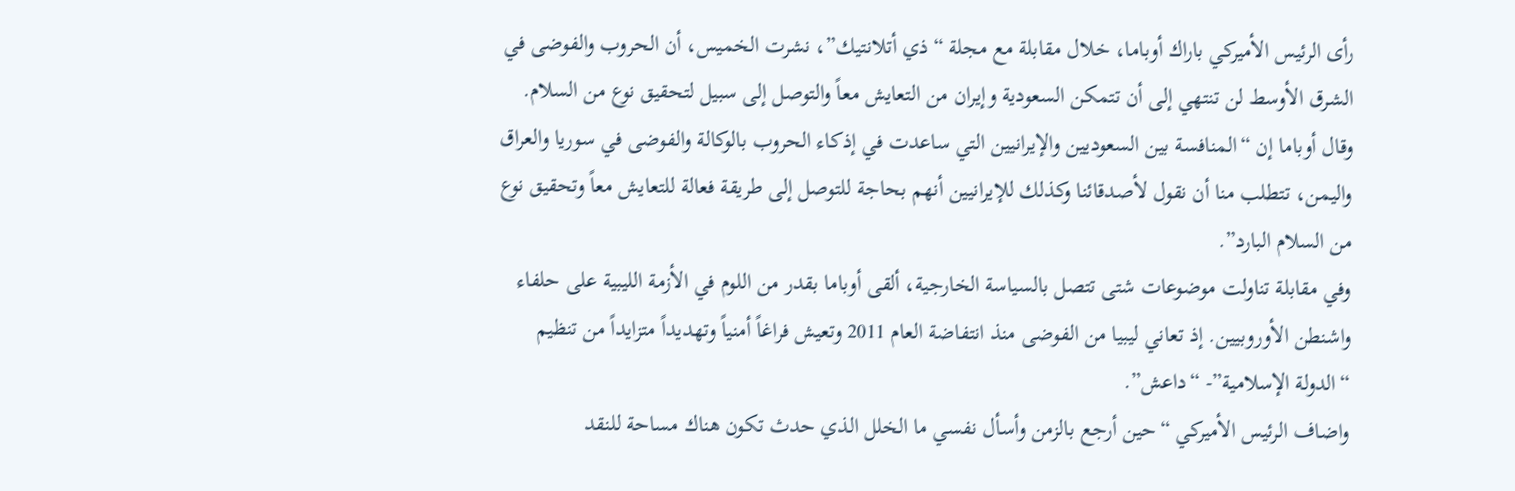رأى الرئيس الأميركي باراك أوباما، خلال مقابلة مع مجلة “ذي أتلانتيك”، نشرت الخميس، أن الحروب والفوضى في الشرق الأوسط لن تنتهي إلى أن تتمكن السعودية وإيران من التعايش معاً والتوصل إلى سبيل لتحقيق نوع من السلام.
وقال أوباما إن “المنافسة بين السعوديين والإيرانيين التي ساعدت في إذكاء الحروب بالوكالة والفوضى في سوريا والعراق واليمن، تتطلب منا أن نقول لأصدقائنا وكذلك للإيرانيين أنهم بحاجة للتوصل إلى طريقة فعالة للتعايش معاً وتحقيق نوع من السلام البارد”.
وفي مقابلة تناولت موضوعات شتى تتصل بالسياسة الخارجية، ألقى أوباما بقدر من اللوم في الأزمة الليبية على حلفاء واشنطن الأوروبيين. إذ تعاني ليبيا من الفوضى منذ انتفاضة العام 2011 وتعيش فراغاً أمنياً وتهديداً متزايداً من تنظيم “الدولة الإسلامية”- “داعش”.
واضاف الرئيس الأميركي “حين أرجع بالزمن وأسأل نفسي ما الخلل الذي حدث تكون هناك مساحة للنقد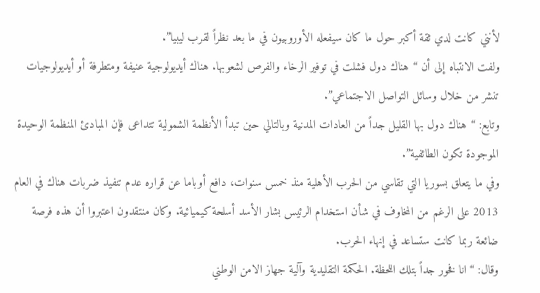لأنني كانت لدي ثقة أكبر حول ما كان سيفعله الأوروبيون في ما بعد نظراً لقرب ليبيا”.
ولفت الانتباه إلى أن “هناك دول فشلت في توفير الرخاء والفرص لشعوبها. هناك أيديولوجية عنيفة ومتطرفة أو أيديولوجيات تنشر من خلال وسائل التواصل الاجتماعي”.
وتابع: “هناك دول بها القليل جداً من العادات المدنية وبالتالي حين تبدأ الأنظمة الشمولية تتداعى فإن المبادئ المنظمة الوحيدة الموجودة تكون الطائفية”.
وفي ما يتعلق بسوريا التي تقاسي من الحرب الأهلية منذ خمس سنوات، دافع أوباما عن قراره عدم تنفيذ ضربات هناك في العام 2013 على الرغم من المخاوف في شأن استخدام الرئيس بشار الأسد أسلحة كيميائية. وكان منتقدون اعتبروا أن هذه فرصة ضائعة ربما كانت ستساعد في إنهاء الحرب.
وقال: “انا فخور جداً بتلك اللحظة. الحكمة التقليدية وآلية جهاز الامن الوطني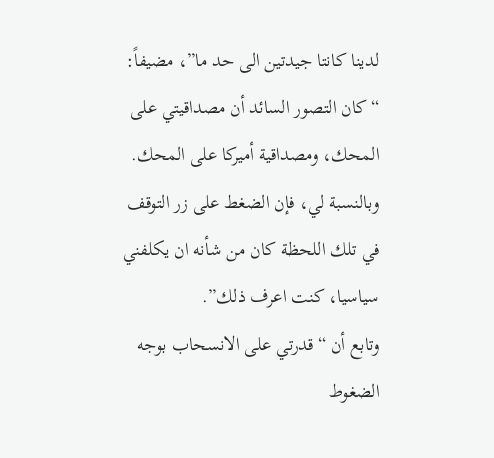لدينا كانتا جيدتين الى حد ما”، مضيفاً: “كان التصور السائد أن مصداقيتي على المحك، ومصداقية أميركا على المحك. وبالنسبة لي، فإن الضغط على زر التوقف في تلك اللحظة كان من شأنه ان يكلفني سياسيا، كنت اعرف ذلك”.
وتابع أن “قدرتي على الانسحاب بوجه الضغوط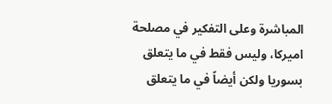المباشرة وعلى التفكير في مصلحة اميركا، وليس فقط في ما يتعلق بسوريا ولكن أيضاً في ما يتعلق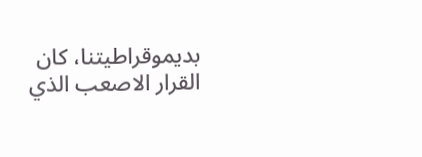بديموقراطيتنا، كان القرار الاصعب الذي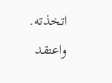اتخذته. واعتقد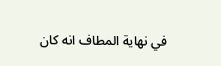في نهاية المطاف انه كان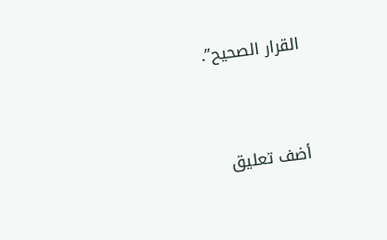القرار الصحيح”.


أضف تعليق